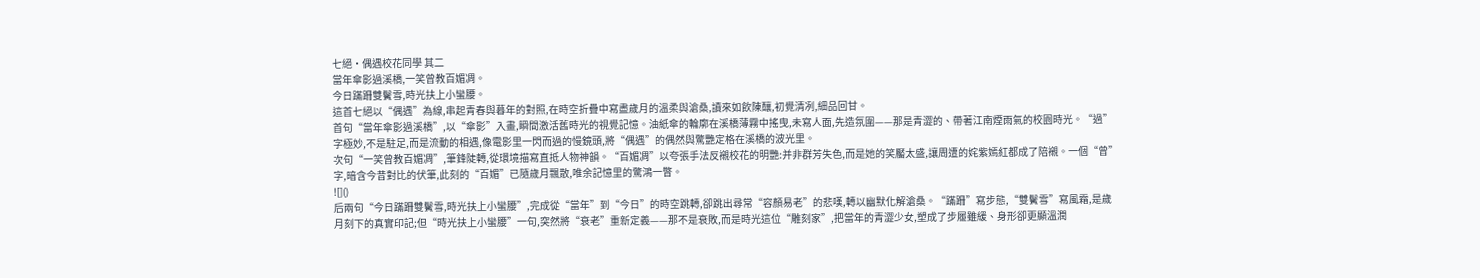七絕·偶遇校花同學 其二
當年傘影過溪橋,一笑曾教百媚凋。
今日蹣跚雙鬢雪,時光扶上小蠻腰。
這首七絕以“偶遇”為線,串起青春與暮年的對照,在時空折疊中寫盡歲月的溫柔與滄桑,讀來如飲陳釀,初覺清冽,細品回甘。
首句“當年傘影過溪橋”,以“傘影”入畫,瞬間激活舊時光的視覺記憶。油紙傘的輪廓在溪橋薄霧中搖曳,未寫人面,先造氛圍——那是青澀的、帶著江南煙雨氣的校園時光。“過”字極妙,不是駐足,而是流動的相遇,像電影里一閃而過的慢鏡頭,將“偶遇”的偶然與驚艷定格在溪橋的波光里。
次句“一笑曾教百媚凋”,筆鋒陡轉,從環境描寫直抵人物神韻。“百媚凋”以夸張手法反襯校花的明艷:并非群芳失色,而是她的笑靨太盛,讓周遭的姹紫嫣紅都成了陪襯。一個“曾”字,暗含今昔對比的伏筆,此刻的“百媚”已隨歲月飄散,唯余記憶里的驚鴻一瞥。
![]()
后兩句“今日蹣跚雙鬢雪,時光扶上小蠻腰”,完成從“當年”到“今日”的時空跳轉,卻跳出尋常“容顏易老”的悲嘆,轉以幽默化解滄桑。“蹣跚”寫步態,“雙鬢雪”寫風霜,是歲月刻下的真實印記;但“時光扶上小蠻腰”一句,突然將“衰老”重新定義——那不是衰敗,而是時光這位“雕刻家”,把當年的青澀少女,塑成了步履雖緩、身形卻更顯溫潤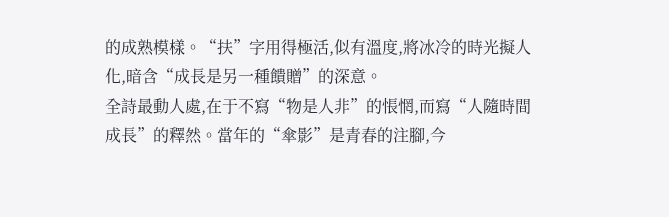的成熟模樣。“扶”字用得極活,似有溫度,將冰冷的時光擬人化,暗含“成長是另一種饋贈”的深意。
全詩最動人處,在于不寫“物是人非”的悵惘,而寫“人隨時間成長”的釋然。當年的“傘影”是青春的注腳,今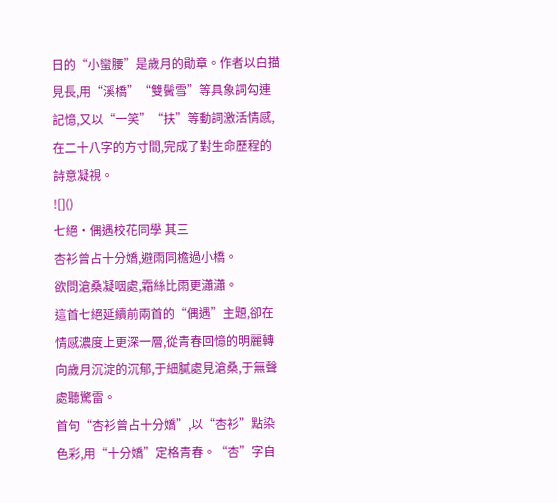日的“小蠻腰”是歲月的勛章。作者以白描見長,用“溪橋”“雙鬢雪”等具象詞勾連記憶,又以“一笑”“扶”等動詞激活情感,在二十八字的方寸間,完成了對生命歷程的詩意凝視。
![]()
七絕·偶遇校花同學 其三
杏衫曾占十分嬌,避雨同檐過小橋。
欲問滄桑凝咽處,霜絲比雨更瀟瀟。
這首七絕延續前兩首的“偶遇”主題,卻在情感濃度上更深一層,從青春回憶的明麗轉向歲月沉淀的沉郁,于細膩處見滄桑,于無聲處聽驚雷。
首句“杏衫曾占十分嬌”,以“杏衫”點染色彩,用“十分嬌”定格青春。“杏”字自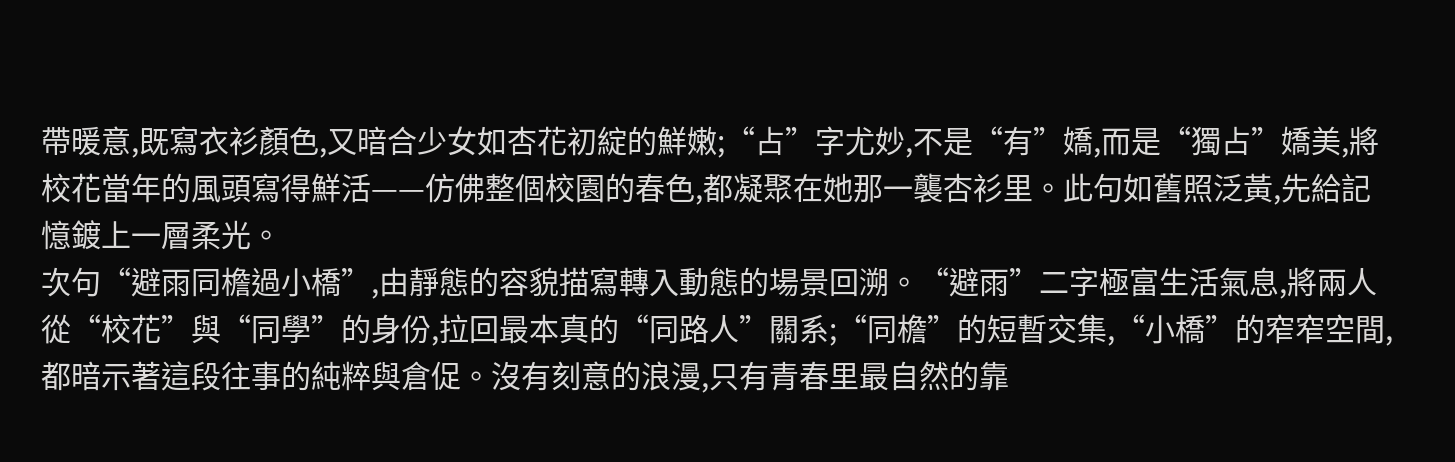帶暖意,既寫衣衫顏色,又暗合少女如杏花初綻的鮮嫩;“占”字尤妙,不是“有”嬌,而是“獨占”嬌美,將校花當年的風頭寫得鮮活——仿佛整個校園的春色,都凝聚在她那一襲杏衫里。此句如舊照泛黃,先給記憶鍍上一層柔光。
次句“避雨同檐過小橋”,由靜態的容貌描寫轉入動態的場景回溯。“避雨”二字極富生活氣息,將兩人從“校花”與“同學”的身份,拉回最本真的“同路人”關系;“同檐”的短暫交集,“小橋”的窄窄空間,都暗示著這段往事的純粹與倉促。沒有刻意的浪漫,只有青春里最自然的靠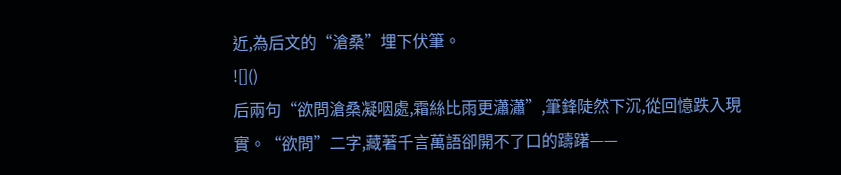近,為后文的“滄桑”埋下伏筆。
![]()
后兩句“欲問滄桑凝咽處,霜絲比雨更瀟瀟”,筆鋒陡然下沉,從回憶跌入現實。“欲問”二字,藏著千言萬語卻開不了口的躊躇——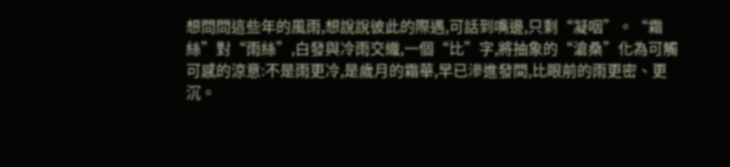想問問這些年的風雨,想說說彼此的際遇,可話到嘴邊,只剩“凝咽”。“霜絲”對“雨絲”,白發與冷雨交織,一個“比”字,將抽象的“滄桑”化為可觸可感的涼意:不是雨更冷,是歲月的霜華,早已滲進發間,比眼前的雨更密、更沉。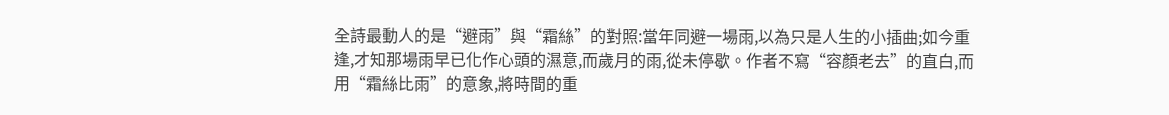全詩最動人的是“避雨”與“霜絲”的對照:當年同避一場雨,以為只是人生的小插曲;如今重逢,才知那場雨早已化作心頭的濕意,而歲月的雨,從未停歇。作者不寫“容顏老去”的直白,而用“霜絲比雨”的意象,將時間的重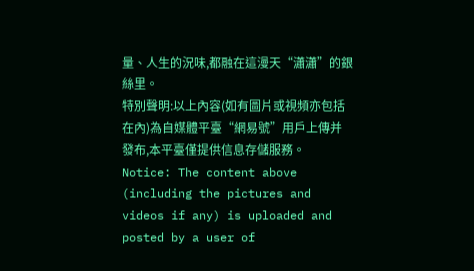量、人生的況味,都融在這漫天“瀟瀟”的銀絲里。
特別聲明:以上內容(如有圖片或視頻亦包括在內)為自媒體平臺“網易號”用戶上傳并發布,本平臺僅提供信息存儲服務。
Notice: The content above (including the pictures and videos if any) is uploaded and posted by a user of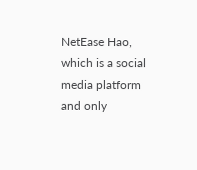NetEase Hao, which is a social media platform and only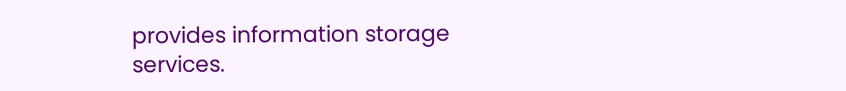provides information storage services.